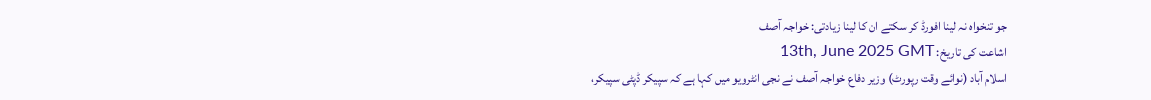جو تنخواہ نہ لینا افورڈ کر سکتے ان کا لینا زیادتی: خواجہ آصف
اشاعت کی تاریخ: 13th, June 2025 GMT
اسلام آباد (نوائے وقت رپورٹ) وزیر دفاع خواجہ آصف نے نجی انٹرویو میں کہا ہے کہ سپیکر ڈپٹی سپیکر،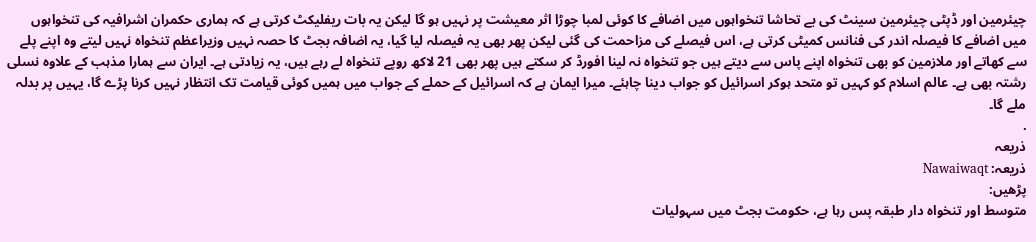چیئرمین اور ڈپٹی چیئرمین سینٹ کی بے تحاشا تنخواہوں میں اضافے کا کوئی لمبا چوڑا اثر معیشت پر نہیں ہو گا لیکن یہ بات ریفلیکٹ کرتی ہے کہ ہماری حکمران اشرافیہ کی تنخواہوں میں اضافے کا فیصلہ اندر کی فنانس کمیٹی کرتی ہے، اس فیصلے کی مزاحمت کی گئی لیکن پھر بھی یہ فیصلہ لیا گیا، یہ اضافہ بجٹ کا حصہ نہیں وزیراعظم تنخواہ نہیں لیتے وہ اپنے پلے سے کھاتے اور ملازمین کو بھی تنخواہ اپنے پاس سے دیتے ہیں جو تنخواہ نہ لینا افورڈ کر سکتے ہیں پھر بھی 21 لاکھ روپے تنخواہ لے رہے ہیں، یہ زیادتی ہے۔ ایران سے ہمارا مذہب کے علاوہ نسلی رشتہ بھی ہے۔ عالم اسلام کو کہیں تو متحد ہوکر اسرائیل کو جواب دینا چاہئے۔ میرا ایمان ہے کہ اسرائیل کے حملے کے جواب میں ہمیں کوئی قیامت تک انتظار نہیں کرنا پڑے گا، یہیں پر بدلہ ملے گا۔
.
ذریعہ
ذریعہ: Nawaiwaqt
پڑھیں:
متوسط اور تنخواہ دار طبقہ پس رہا ہے، حکومت بجٹ میں سہولیات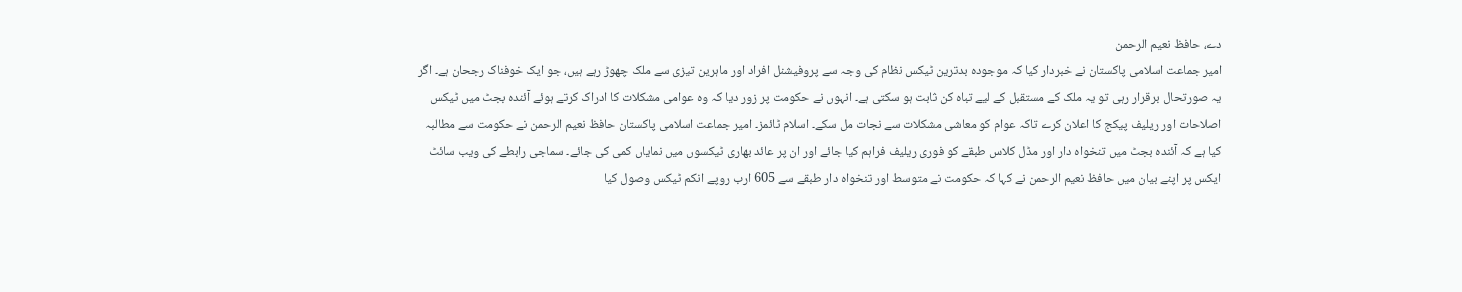دے، حافظ نعیم الرحمن
امیر جماعت اسلامی پاکستان نے خبردار کیا کہ موجودہ بدترین ٹیکس نظام کی وجہ سے پروفیشنل افراد اور ماہرین تیزی سے ملک چھوڑ رہے ہیں، جو ایک خوفناک رجحان ہے۔ اگر یہ صورتحال برقرار رہی تو یہ ملک کے مستقبل کے لیے تباہ کن ثابت ہو سکتی ہے۔ انہوں نے حکومت پر زور دیا کہ وہ عوامی مشکلات کا ادراک کرتے ہوئے آئندہ بجٹ میں ٹیکس اصلاحات اور ریلیف پیکج کا اعلان کرے تاکہ عوام کو معاشی مشکلات سے نجات مل سکے۔ اسلام ٹائمز۔ امیر جماعت اسلامی پاکستان حافظ نعیم الرحمن نے حکومت سے مطالبہ کیا ہے کہ آئندہ بجٹ میں تنخواہ دار اور مڈل کلاس طبقے کو فوری ریلیف فراہم کیا جائے اور ان پر عائد بھاری ٹیکسوں میں نمایاں کمی کی جائے۔ سماجی رابطے کی ویب سائٹ ایکس پر اپنے بیان میں حافظ نعیم الرحمن نے کہا کہ حکومت نے متوسط اور تنخواہ دار طبقے سے 605 ارب روپے انکم ٹیکس وصول کیا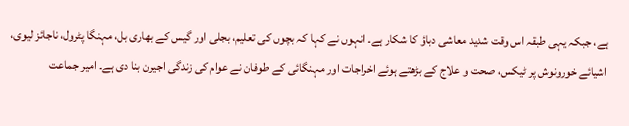ہے، جبکہ یہی طبقہ اس وقت شدید معاشی دباؤ کا شکار ہے۔ انہوں نے کہا کہ بچوں کی تعلیم، بجلی اور گیس کے بھاری بل، مہنگا پٹرول، ناجائز لیوی، اشیائے خورونوش پر ٹیکس، صحت و علاج کے بڑھتے ہوئے اخراجات اور مہنگائی کے طوفان نے عوام کی زندگی اجیرن بنا دی ہے۔ امیر جماعت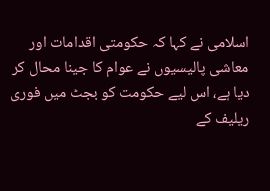اسلامی نے کہا کہ حکومتی اقدامات اور معاشی پالیسیوں نے عوام کا جینا محال کر دیا ہے، اس لیے حکومت کو بجٹ میں فوری ریلیف کے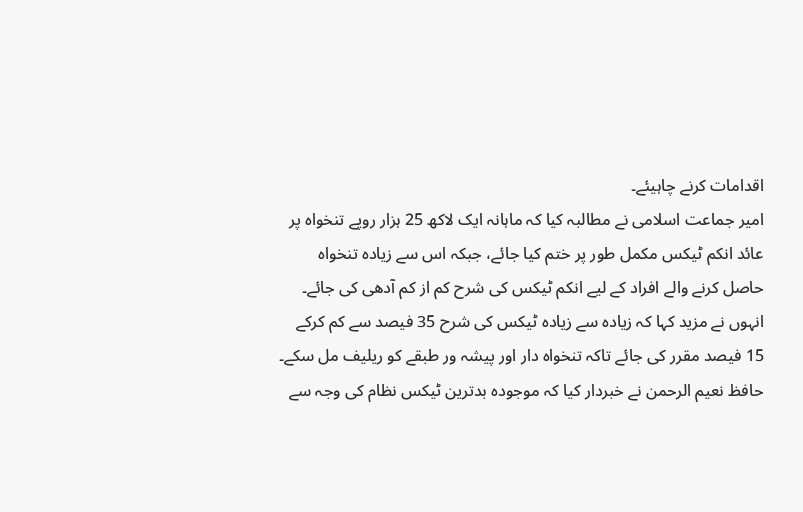اقدامات کرنے چاہیئے۔
امیر جماعت اسلامی نے مطالبہ کیا کہ ماہانہ ایک لاکھ 25 ہزار روپے تنخواہ پر عائد انکم ٹیکس مکمل طور پر ختم کیا جائے، جبکہ اس سے زیادہ تنخواہ حاصل کرنے والے افراد کے لیے انکم ٹیکس کی شرح کم از کم آدھی کی جائے۔ انہوں نے مزید کہا کہ زیادہ سے زیادہ ٹیکس کی شرح 35 فیصد سے کم کرکے 15 فیصد مقرر کی جائے تاکہ تنخواہ دار اور پیشہ ور طبقے کو ریلیف مل سکے۔ حافظ نعیم الرحمن نے خبردار کیا کہ موجودہ بدترین ٹیکس نظام کی وجہ سے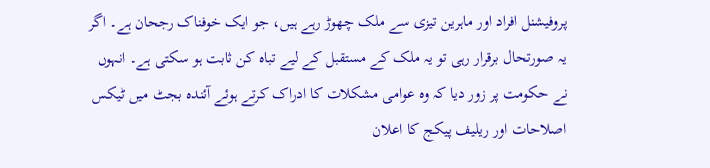پروفیشنل افراد اور ماہرین تیزی سے ملک چھوڑ رہے ہیں، جو ایک خوفناک رجحان ہے۔ اگر یہ صورتحال برقرار رہی تو یہ ملک کے مستقبل کے لیے تباہ کن ثابت ہو سکتی ہے۔ انہوں نے حکومت پر زور دیا کہ وہ عوامی مشکلات کا ادراک کرتے ہوئے آئندہ بجٹ میں ٹیکس اصلاحات اور ریلیف پیکج کا اعلان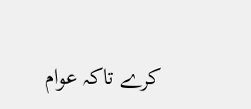کرے تاکہ عوام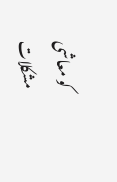کو معاشی مشکلات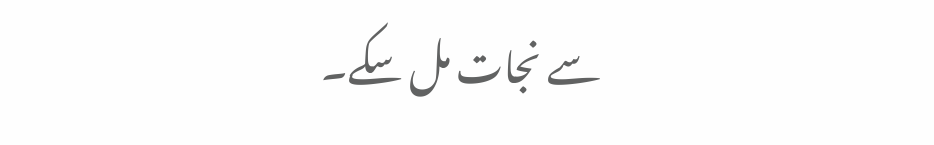سے نجات مل سکے۔